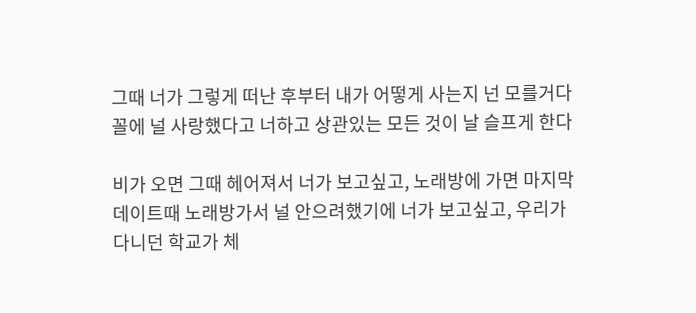그때 너가 그렇게 떠난 후부터 내가 어떻게 사는지 넌 모를거다
꼴에 널 사랑했다고 너하고 상관있는 모든 것이 날 슬프게 한다

비가 오면 그때 헤어져서 너가 보고싶고, 노래방에 가면 마지막
데이트때 노래방가서 널 안으려했기에 너가 보고싶고, 우리가
다니던 학교가 체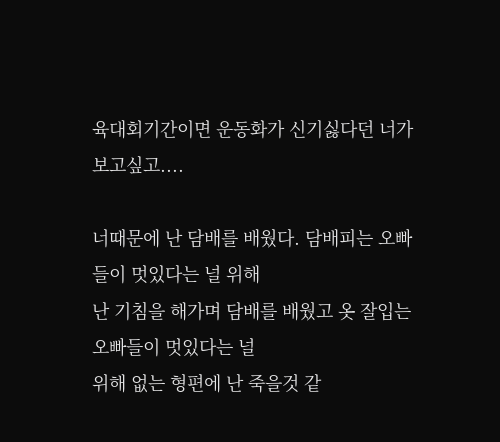육대회기간이면 운동화가 신기싫다던 너가
보고싶고....

너때문에 난 담배를 배웠다. 담배피는 오빠들이 멋있다는 널 위해
난 기침을 해가며 담배를 배웠고 옷 잘입는 오빠들이 멋있다는 널
위해 없는 형편에 난 죽을것 같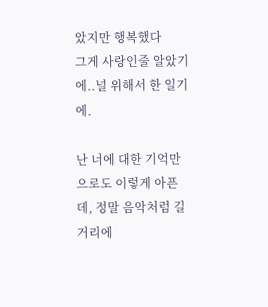았지만 행복했다
그게 사랑인줄 알았기에..널 위해서 한 일기에.

난 너에 대한 기억만으로도 이렇게 아픈데, 정말 음악처럼 길거리에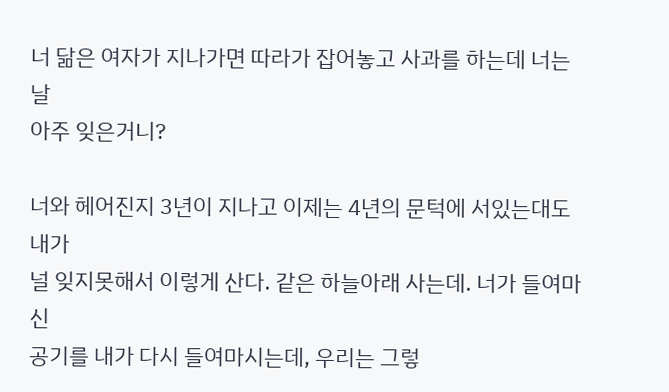너 닮은 여자가 지나가면 따라가 잡어놓고 사과를 하는데 너는 날
아주 잊은거니?

너와 헤어진지 3년이 지나고 이제는 4년의 문턱에 서있는대도 내가
널 잊지못해서 이렇게 산다. 같은 하늘아래 사는데. 너가 들여마신
공기를 내가 다시 들여마시는데, 우리는 그렇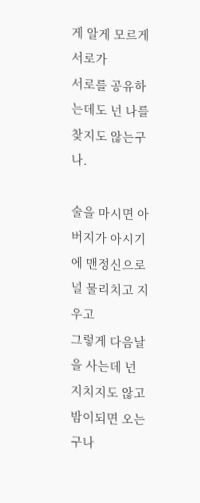게 알게 모르게 서로가
서로를 공유하는데도 넌 나를 찾지도 않는구나.

술을 마시면 아버지가 아시기에 맨정신으로 널 물리치고 지우고
그렇게 다음날을 사는데 넌 지치지도 않고 밤이되면 오는구나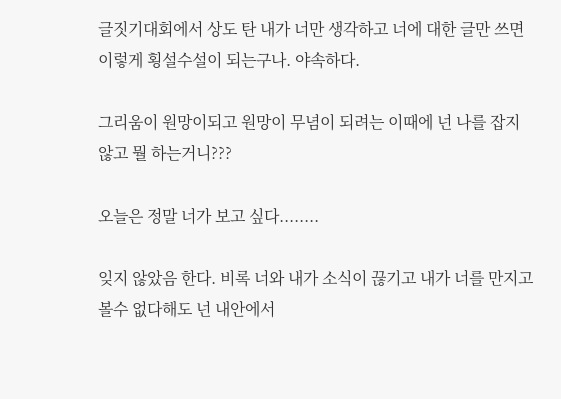글짓기대회에서 상도 탄 내가 너만 생각하고 너에 대한 글만 쓰면
이렇게 횡설수설이 되는구나. 야속하다.

그리움이 원망이되고 원망이 무념이 되려는 이때에 넌 나를 잡지
않고 뭘 하는거니???

오늘은 정말 너가 보고 싶다........

잊지 않았음 한다. 비록 너와 내가 소식이 끊기고 내가 너를 만지고
볼수 없다해도 넌 내안에서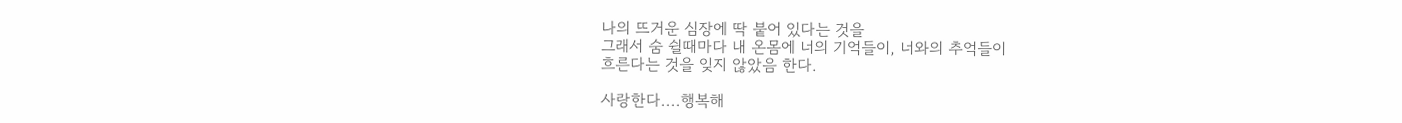나의 뜨거운 심장에 딱 붙어 있다는 것을
그래서 숨 쉴때마다 내 온몸에 너의 기억들이, 너와의 추억들이
흐른다는 것을 잊지 않았음 한다.

사랑한다....행복해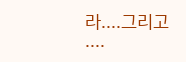라....그리고 ....